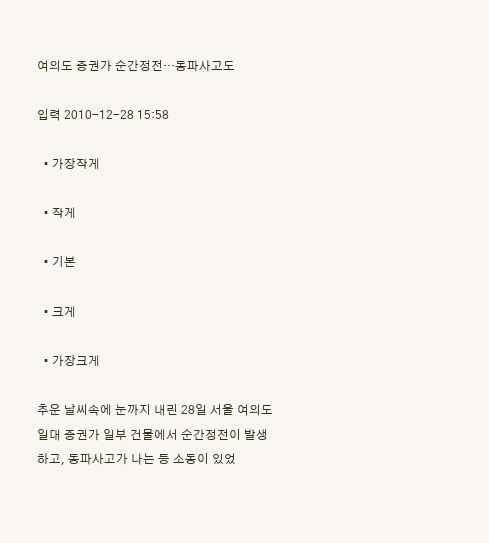여의도 증권가 순간정전…동파사고도

입력 2010-12-28 15:58

  • 가장작게

  • 작게

  • 기본

  • 크게

  • 가장크게

추운 날씨속에 눈까지 내린 28일 서울 여의도 일대 증권가 일부 건물에서 순간정전이 발생하고, 동파사고가 나는 등 소동이 있었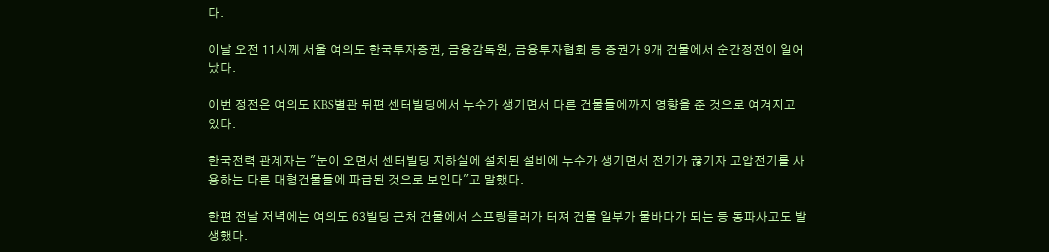다.

이날 오전 11시께 서울 여의도 한국투자증권, 금융감독원, 금융투자협회 등 증권가 9개 건물에서 순간정전이 일어났다.

이번 정전은 여의도 KBS별관 뒤편 센터빌딩에서 누수가 생기면서 다른 건물들에까지 영향을 준 것으로 여겨지고 있다.

한국전력 관계자는 "눈이 오면서 센터빌딩 지하실에 설치된 설비에 누수가 생기면서 전기가 끊기자 고압전기를 사용하는 다른 대형건물들에 파급된 것으로 보인다"고 말했다.

한편 전날 저녁에는 여의도 63빌딩 근처 건물에서 스프링클러가 터져 건물 일부가 물바다가 되는 등 동파사고도 발생했다.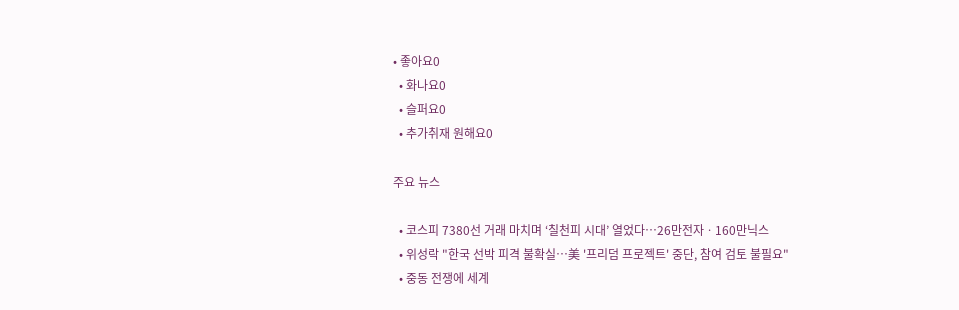• 좋아요0
  • 화나요0
  • 슬퍼요0
  • 추가취재 원해요0

주요 뉴스

  • 코스피 7380선 거래 마치며 ‘칠천피 시대’ 열었다⋯26만전자ㆍ160만닉스
  • 위성락 "한국 선박 피격 불확실⋯美 '프리덤 프로젝트' 중단, 참여 검토 불필요"
  • 중동 전쟁에 세계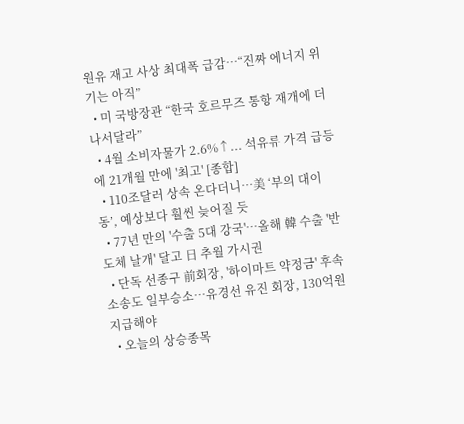원유 재고 사상 최대폭 급감⋯“진짜 에너지 위기는 아직”
  • 미 국방장관 “한국 호르무즈 통항 재개에 더 나서달라”
  • 4월 소비자물가 2.6%↑... 석유류 가격 급등에 21개월 만에 '최고' [종합]
  • 110조달러 상속 온다더니…美 ‘부의 대이동’, 예상보다 훨씬 늦어질 듯
  • 77년 만의 '수출 5대 강국'⋯올해 韓 수출 '반도체 날개' 달고 日 추월 가시권
  • 단독 선종구 前회장, '하이마트 약정금' 후속 소송도 일부승소…유경선 유진 회장, 130억원 지급해야
  • 오늘의 상승종목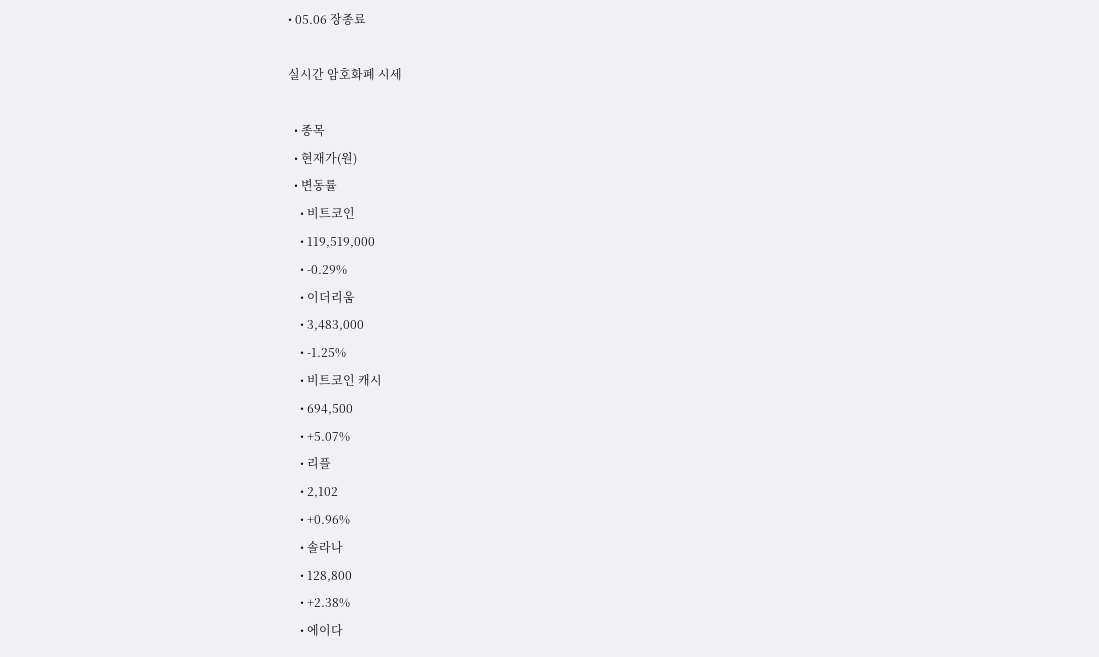• 05.06 장종료

실시간 암호화폐 시세

  • 종목
  • 현재가(원)
  • 변동률
    • 비트코인
    • 119,519,000
    • -0.29%
    • 이더리움
    • 3,483,000
    • -1.25%
    • 비트코인 캐시
    • 694,500
    • +5.07%
    • 리플
    • 2,102
    • +0.96%
    • 솔라나
    • 128,800
    • +2.38%
    • 에이다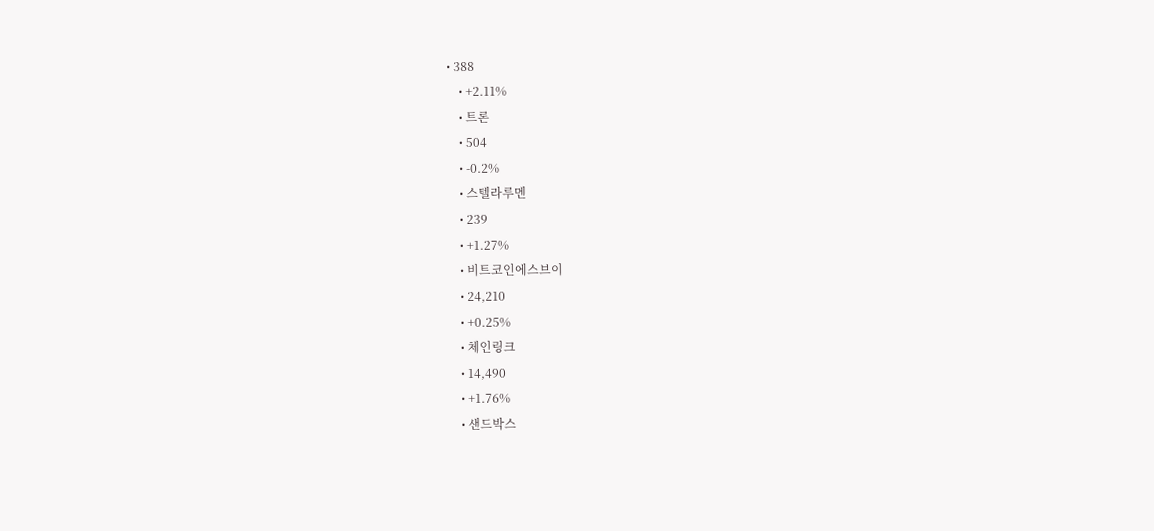• 388
    • +2.11%
    • 트론
    • 504
    • -0.2%
    • 스텔라루멘
    • 239
    • +1.27%
    • 비트코인에스브이
    • 24,210
    • +0.25%
    • 체인링크
    • 14,490
    • +1.76%
    • 샌드박스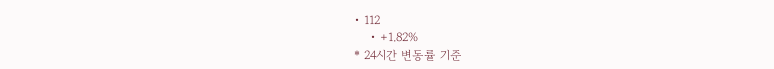• 112
    • +1.82%
* 24시간 변동률 기준